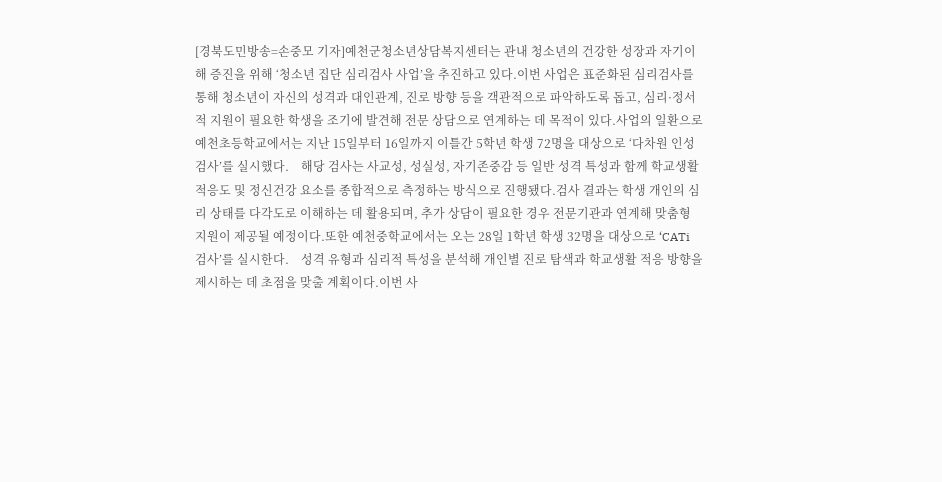[경북도민방송=손중모 기자]예천군청소년상담복지센터는 관내 청소년의 건강한 성장과 자기이해 증진을 위해 ‘청소년 집단 심리검사 사업’을 추진하고 있다.이번 사업은 표준화된 심리검사를 통해 청소년이 자신의 성격과 대인관계, 진로 방향 등을 객관적으로 파악하도록 돕고, 심리·정서적 지원이 필요한 학생을 조기에 발견해 전문 상담으로 연계하는 데 목적이 있다.사업의 일환으로 예천초등학교에서는 지난 15일부터 16일까지 이틀간 5학년 학생 72명을 대상으로 ‘다차원 인성검사’를 실시했다.    해당 검사는 사교성, 성실성, 자기존중감 등 일반 성격 특성과 함께 학교생활 적응도 및 정신건강 요소를 종합적으로 측정하는 방식으로 진행됐다.검사 결과는 학생 개인의 심리 상태를 다각도로 이해하는 데 활용되며, 추가 상담이 필요한 경우 전문기관과 연계해 맞춤형 지원이 제공될 예정이다.또한 예천중학교에서는 오는 28일 1학년 학생 32명을 대상으로 ‘CATi 검사’를 실시한다.    성격 유형과 심리적 특성을 분석해 개인별 진로 탐색과 학교생활 적응 방향을 제시하는 데 초점을 맞출 계획이다.이번 사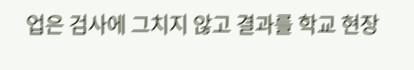업은 검사에 그치지 않고 결과를 학교 현장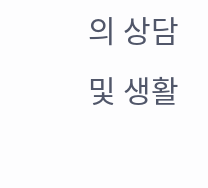의 상담 및 생활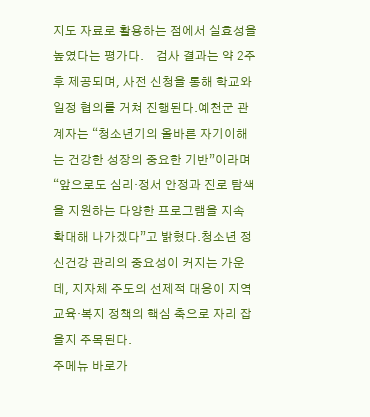지도 자료로 활용하는 점에서 실효성을 높였다는 평가다.    검사 결과는 약 2주 후 제공되며, 사전 신청을 통해 학교와 일정 협의를 거쳐 진행된다.예천군 관계자는 “청소년기의 올바른 자기이해는 건강한 성장의 중요한 기반”이라며 “앞으로도 심리·정서 안정과 진로 탐색을 지원하는 다양한 프로그램을 지속 확대해 나가겠다”고 밝혔다.청소년 정신건강 관리의 중요성이 커지는 가운데, 지자체 주도의 선제적 대응이 지역 교육·복지 정책의 핵심 축으로 자리 잡을지 주목된다.
주메뉴 바로가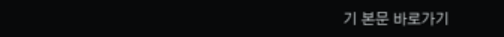기 본문 바로가기